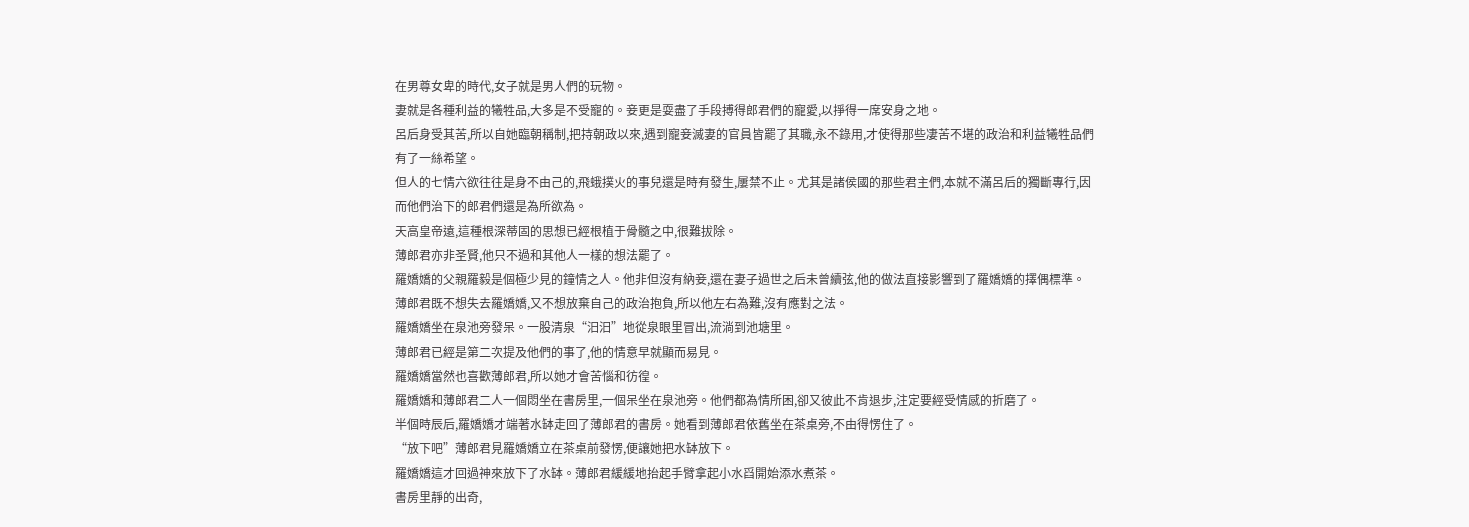在男尊女卑的時代,女子就是男人們的玩物。
妻就是各種利益的犧牲品,大多是不受寵的。妾更是耍盡了手段搏得郎君們的寵愛,以掙得一席安身之地。
呂后身受其苦,所以自她臨朝稱制,把持朝政以來,遇到寵妾滅妻的官員皆罷了其職,永不錄用,才使得那些凄苦不堪的政治和利益犧牲品們有了一絲希望。
但人的七情六欲往往是身不由己的,飛蛾撲火的事兒還是時有發生,屢禁不止。尤其是諸侯國的那些君主們,本就不滿呂后的獨斷專行,因而他們治下的郎君們還是為所欲為。
天高皇帝遠,這種根深蒂固的思想已經根植于骨髓之中,很難拔除。
薄郎君亦非圣賢,他只不過和其他人一樣的想法罷了。
羅嬌嬌的父親羅毅是個極少見的鐘情之人。他非但沒有納妾,還在妻子過世之后未曾續弦,他的做法直接影響到了羅嬌嬌的擇偶標準。
薄郎君既不想失去羅嬌嬌,又不想放棄自己的政治抱負,所以他左右為難,沒有應對之法。
羅嬌嬌坐在泉池旁發呆。一股清泉“汩汩”地從泉眼里冒出,流淌到池塘里。
薄郎君已經是第二次提及他們的事了,他的情意早就顯而易見。
羅嬌嬌當然也喜歡薄郎君,所以她才會苦惱和彷徨。
羅嬌嬌和薄郎君二人一個悶坐在書房里,一個呆坐在泉池旁。他們都為情所困,卻又彼此不肯退步,注定要經受情感的折磨了。
半個時辰后,羅嬌嬌才端著水缽走回了薄郎君的書房。她看到薄郎君依舊坐在茶桌旁,不由得愣住了。
“放下吧”薄郎君見羅嬌嬌立在茶桌前發愣,便讓她把水缽放下。
羅嬌嬌這才回過神來放下了水缽。薄郎君緩緩地抬起手臂拿起小水舀開始添水煮茶。
書房里靜的出奇,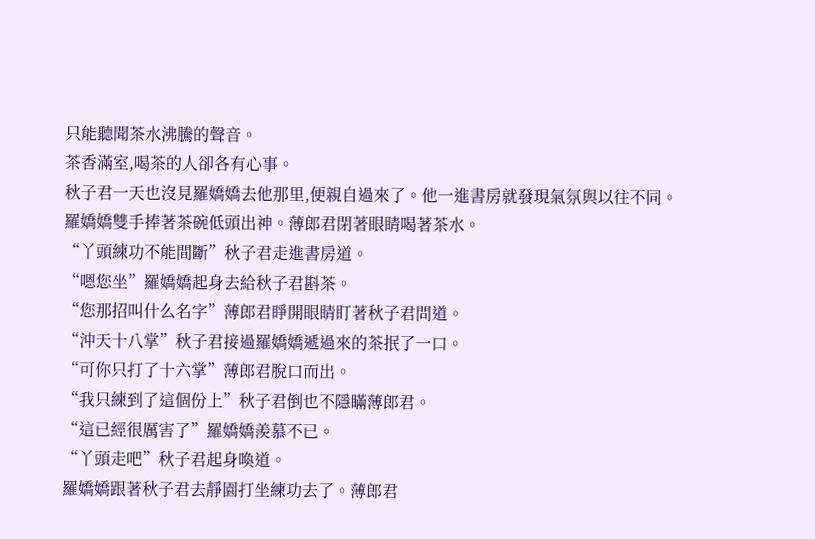只能聽聞茶水沸騰的聲音。
茶香滿室,喝茶的人卻各有心事。
秋子君一天也沒見羅嬌嬌去他那里,便親自過來了。他一進書房就發現氣氛與以往不同。
羅嬌嬌雙手捧著茶碗低頭出神。薄郎君閉著眼睛喝著茶水。
“丫頭練功不能間斷”秋子君走進書房道。
“嗯您坐”羅嬌嬌起身去給秋子君斟茶。
“您那招叫什么名字”薄郎君睜開眼睛盯著秋子君問道。
“沖天十八掌”秋子君接過羅嬌嬌遞過來的茶抿了一口。
“可你只打了十六掌”薄郎君脫口而出。
“我只練到了這個份上”秋子君倒也不隱瞞薄郎君。
“這已經很厲害了”羅嬌嬌羨慕不已。
“丫頭走吧”秋子君起身喚道。
羅嬌嬌跟著秋子君去靜園打坐練功去了。薄郎君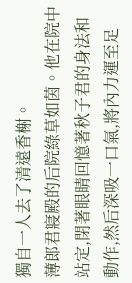獨自一人去了清遠香榭。
薄郎君寢殿的后院綠草如茵。他在院中站定,閉著眼睛回憶著秋子君的身法和動作,然后深吸一口氣,將內力運至足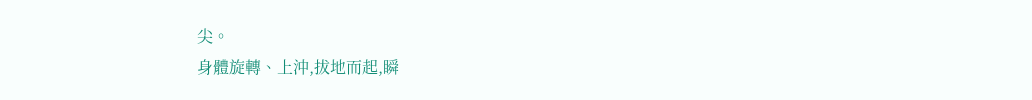尖。
身體旋轉、上沖,拔地而起,瞬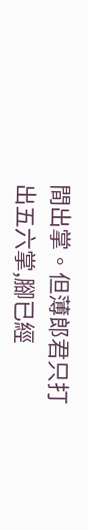間出掌。但薄郎君只打出五六掌,腳已經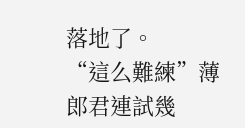落地了。
“這么難練”薄郎君連試幾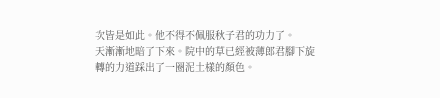次皆是如此。他不得不佩服秋子君的功力了。
天漸漸地暗了下來。院中的草已經被薄郎君腳下旋轉的力道踩出了一圈泥土樣的顏色。